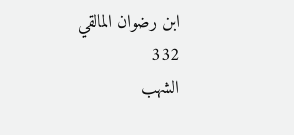ابن رضوان المالقي
332
الشهب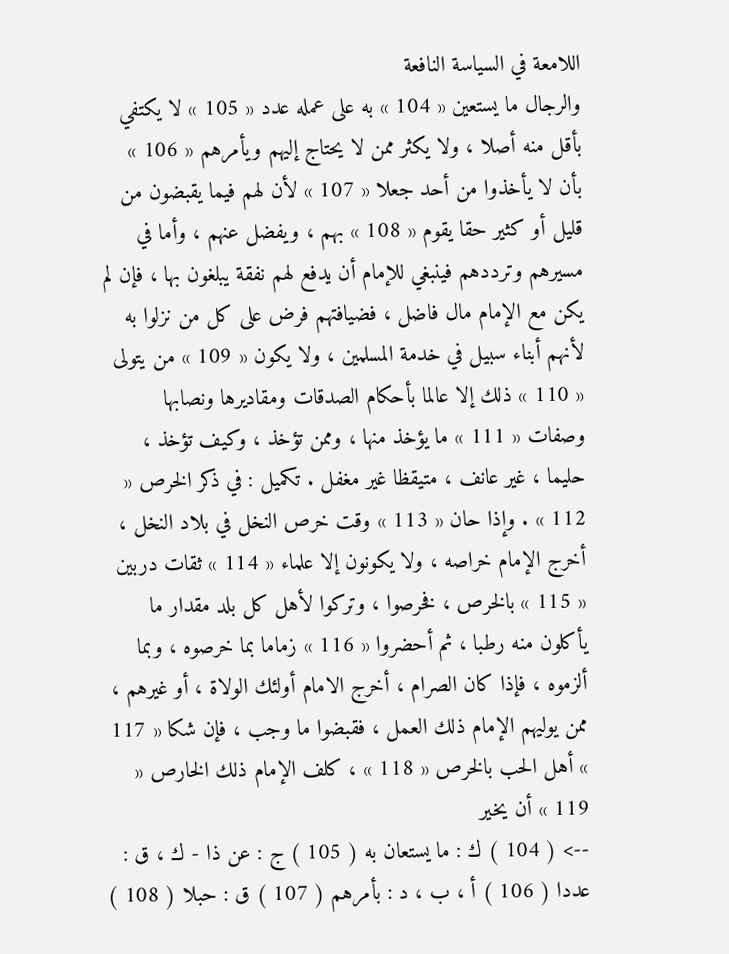اللامعة في السياسة النافعة
والرجال ما يستعين « 104 » به على عمله عدد « 105 » لا يكتفي بأقل منه أصلا ، ولا يكثر ممن لا يحتاج إليهم ويأمرهم « 106 » بأن لا يأخذوا من أحد جعلا « 107 » لأن لهم فيما يقبضون من قليل أو كثير حقا يقوم « 108 » بهم ، ويفضل عنهم ، وأما في مسيرهم وترددهم فينبغي للإمام أن يدفع لهم نفقة يبلغون بها ، فإن لم يكن مع الإمام مال فاضل ، فضيافتهم فرض على كل من نزلوا به لأنهم أبناء سبيل في خدمة المسلمين ، ولا يكون « 109 » من يتولى « 110 » ذلك إلا عالما بأحكام الصدقات ومقاديرها ونصابها وصفات « 111 » ما يؤخذ منها ، وممن تؤخذ ، وكيف تؤخذ ، حليما ، غير عانف ، متيقظا غير مغفل . تكميل : في ذكر الخرص « 112 » . وإذا حان « 113 » وقت خرص النخل في بلاد النخل ، أخرج الإمام خراصه ، ولا يكونون إلا علماء « 114 » ثقات دربين « 115 » بالخرص ، فخرصوا ، وتركوا لأهل كل بلد مقدار ما يأكلون منه رطبا ، ثم أحضروا « 116 » زماما بما خرصوه ، وبما ألزموه ، فإذا كان الصرام ، أخرج الامام أولئك الولاة ، أو غيرهم ، ممن يوليهم الإمام ذلك العمل ، فقبضوا ما وجب ، فإن شكا « 117 » أهل الحب بالخرص « 118 » ، كلف الإمام ذلك الخارص « 119 » أن يخير
--> ( 104 ) ك : ما يستعان به ( 105 ) ج : عن ذا - ك ، ق : عددا ( 106 ) أ ، ب ، د : بأمرهم ( 107 ) ق : حبلا ( 108 )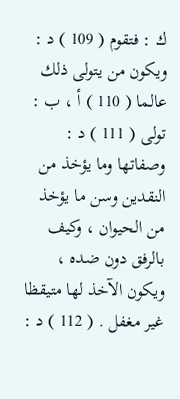ك : فتقوم ( 109 ) د : ويكون من يتولى ذلك عالما ( 110 ) أ ، ب : تولى ( 111 ) د : وصفاتها وما يؤخذ من النقدين وسن ما يؤخذ من الحيوان ، وكيف بالرفق دون ضده ، ويكون الآخذ لها متيقظا غير مغفل . ( 112 ) د :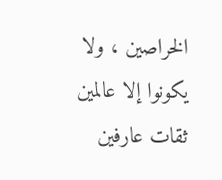الخراصين ، ولا يكونوا إلا عالمين ثقات عارفين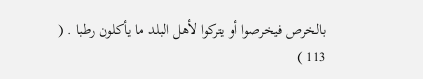بالخرص فيخرصوا أو يتركوا لأهل البلد ما يأكلون رطبا . ( 113 )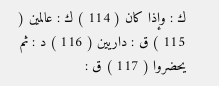ك : وإذا كان ( 114 ) ك : عالمين ( 115 ) ق : داريين ( 116 ) د : ثم يحضروا ( 117 ) ق :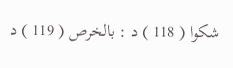شكوا ( 118 ) د : بالخرص ( 119 ) د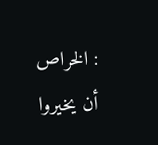: الخراص أن يخيروا